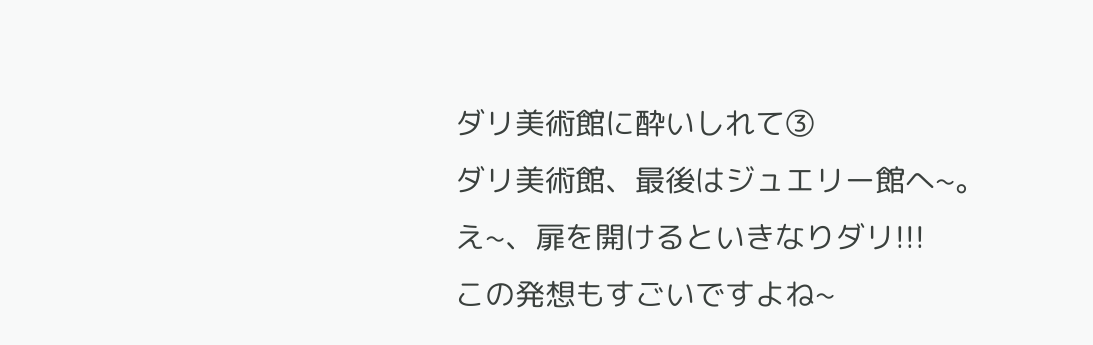ダリ美術館に酔いしれて③
ダリ美術館、最後はジュエリー館へ~。
え~、扉を開けるといきなりダリ!!!
この発想もすごいですよね~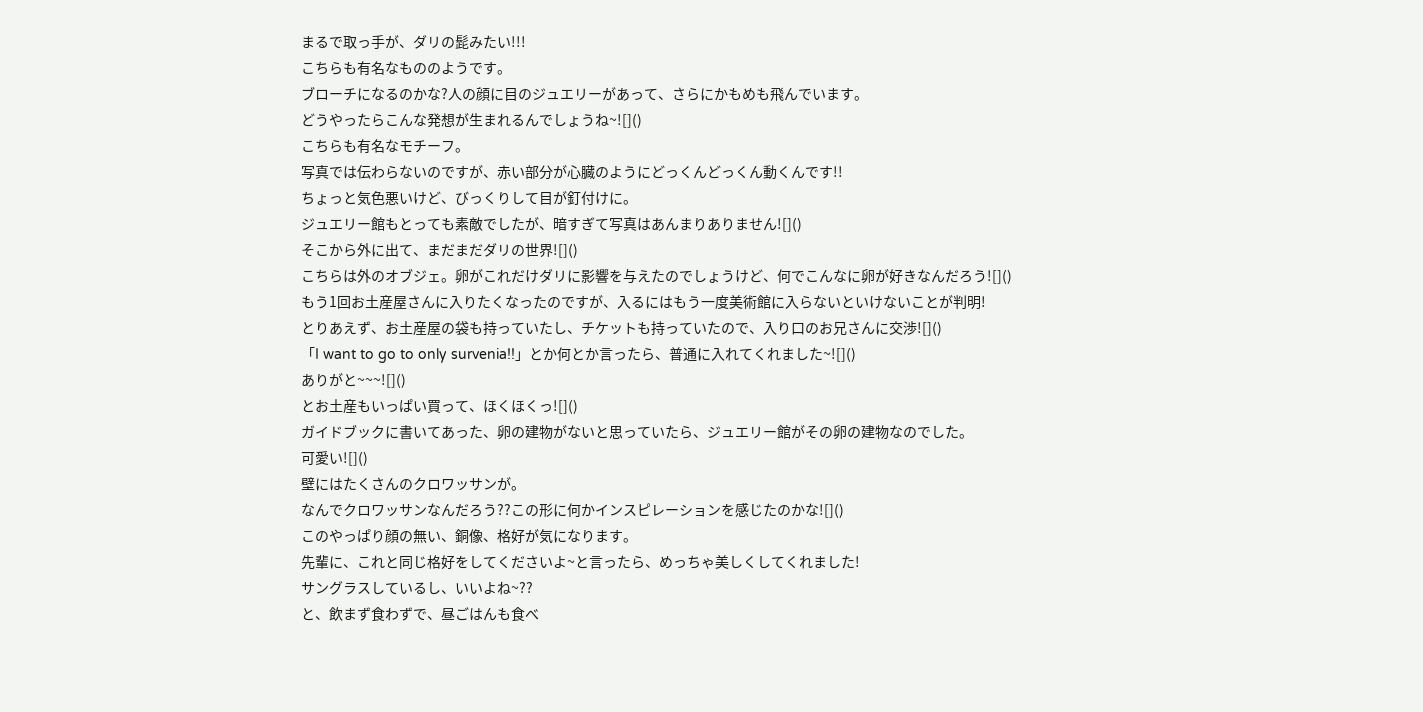まるで取っ手が、ダリの髭みたい!!!
こちらも有名なもののようです。
ブローチになるのかな?人の顔に目のジュエリーがあって、さらにかもめも飛んでいます。
どうやったらこんな発想が生まれるんでしょうね~![]()
こちらも有名なモチーフ。
写真では伝わらないのですが、赤い部分が心臓のようにどっくんどっくん動くんです!!
ちょっと気色悪いけど、びっくりして目が釘付けに。
ジュエリー館もとっても素敵でしたが、暗すぎて写真はあんまりありません![]()
そこから外に出て、まだまだダリの世界![]()
こちらは外のオブジェ。卵がこれだけダリに影響を与えたのでしょうけど、何でこんなに卵が好きなんだろう![]()
もう1回お土産屋さんに入りたくなったのですが、入るにはもう一度美術館に入らないといけないことが判明!
とりあえず、お土産屋の袋も持っていたし、チケットも持っていたので、入り口のお兄さんに交渉![]()
「I want to go to only survenia!!」とか何とか言ったら、普通に入れてくれました~![]()
ありがと~~~![]()
とお土産もいっぱい買って、ほくほくっ![]()
ガイドブックに書いてあった、卵の建物がないと思っていたら、ジュエリー館がその卵の建物なのでした。
可愛い![]()
壁にはたくさんのクロワッサンが。
なんでクロワッサンなんだろう??この形に何かインスピレーションを感じたのかな![]()
このやっぱり顔の無い、銅像、格好が気になります。
先輩に、これと同じ格好をしてくださいよ~と言ったら、めっちゃ美しくしてくれました!
サングラスしているし、いいよね~??
と、飲まず食わずで、昼ごはんも食べ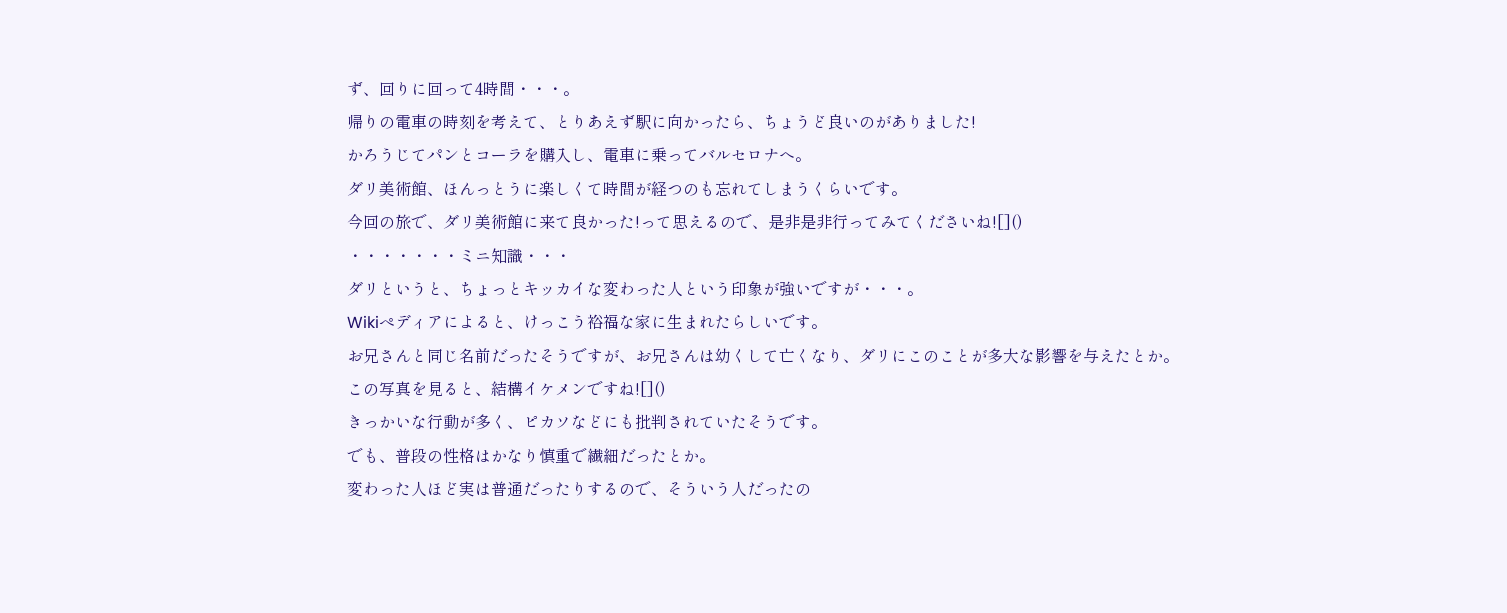ず、回りに回って4時間・・・。
帰りの電車の時刻を考えて、とりあえず駅に向かったら、ちょうど良いのがありました!
かろうじてパンとコーラを購入し、電車に乗ってバルセロナへ。
ダリ美術館、ほんっとうに楽しくて時間が経つのも忘れてしまうくらいです。
今回の旅で、ダリ美術館に来て良かった!って思えるので、是非是非行ってみてくださいね![]()
・・・・・・・ミニ知識・・・
ダリというと、ちょっとキッカイな変わった人という印象が強いですが・・・。
Wikiぺディアによると、けっこう裕福な家に生まれたらしいです。
お兄さんと同じ名前だったそうですが、お兄さんは幼くして亡くなり、ダリにこのことが多大な影響を与えたとか。
この写真を見ると、結構イケメンですね![]()
きっかいな行動が多く、ピカソなどにも批判されていたそうです。
でも、普段の性格はかなり慎重で繊細だったとか。
変わった人ほど実は普通だったりするので、そういう人だったの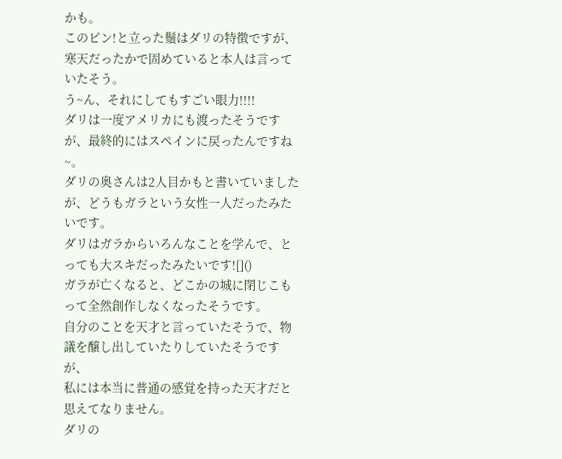かも。
このピン!と立った鬚はダリの特徴ですが、寒天だったかで固めていると本人は言っていたそう。
う~ん、それにしてもすごい眼力!!!!
ダリは一度アメリカにも渡ったそうですが、最終的にはスペインに戻ったんですね~。
ダリの奥さんは2人目かもと書いていましたが、どうもガラという女性一人だったみたいです。
ダリはガラからいろんなことを学んで、とっても大スキだったみたいです![]()
ガラが亡くなると、どこかの城に閉じこもって全然創作しなくなったそうです。
自分のことを天才と言っていたそうで、物議を醸し出していたりしていたそうですが、
私には本当に普通の感覚を持った天才だと思えてなりません。
ダリの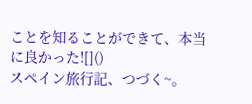ことを知ることができて、本当に良かった![]()
スペイン旅行記、つづく~。